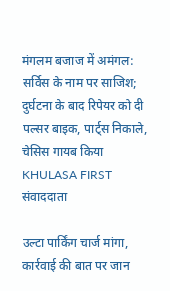मंगलम बजाज में अमंगल: सर्विस के नाम पर साजिश; दुर्घटना के बाद रिपेयर को दी पल्सर बाइक, पार्ट्स निकाले, चेसिस गायब किया
KHULASA FIRST
संवाददाता

उल्टा पार्किंग चार्ज मांगा, कार्रवाई की बात पर जान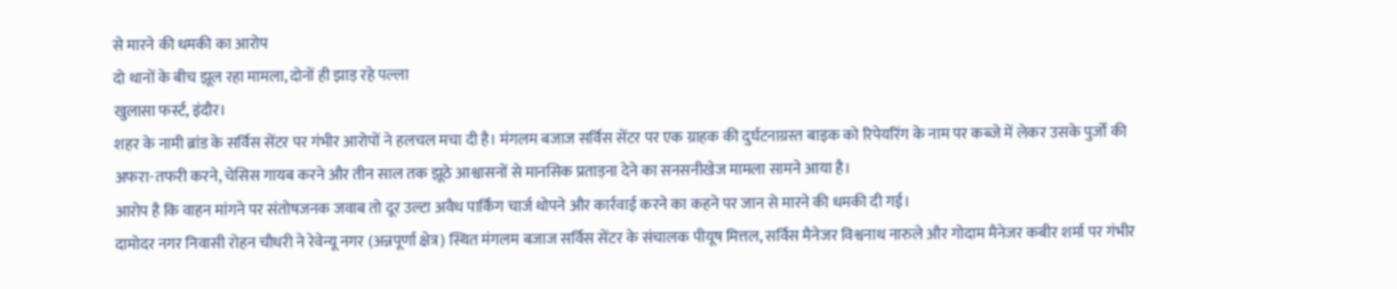से मारने की धमकी का आरोप
दो थानों के बीच झूल रहा मामला, दोनों ही झाड़ रहे पल्ला
खुलासा फर्स्ट, इंदौर।
शहर के नामी ब्रांड के सर्विस सेंटर पर गंभीर आरोपों ने हलचल मचा दी है। मंगलम बजाज सर्विस सेंटर पर एक ग्राहक की दुर्घटनाग्रस्त बाइक को रिपेयरिंग के नाम पर कब्जे में लेकर उसके पुर्जों की अफरा-तफरी करने, चेसिस गायब करने और तीन साल तक झूठे आश्वासनों से मानसिक प्रताड़ना देने का सनसनीखेज मामला सामने आया है।
आरोप है कि वाहन मांगने पर संतोषजनक जवाब तो दूर उल्टा अवैध पार्किंग चार्ज थोपने और कार्रवाई करने का कहने पर जान से मारने की धमकी दी गई।
दामोदर नगर निवासी रोहन चौधरी ने रेवेन्यू नगर (अन्नपूर्णा क्षेत्र) स्थित मंगलम बजाज सर्विस सेंटर के संचालक पीयूष मित्तल, सर्विस मैनेजर विश्वनाथ नारुले और गोदाम मैनेजर कबीर शर्मा पर गंभीर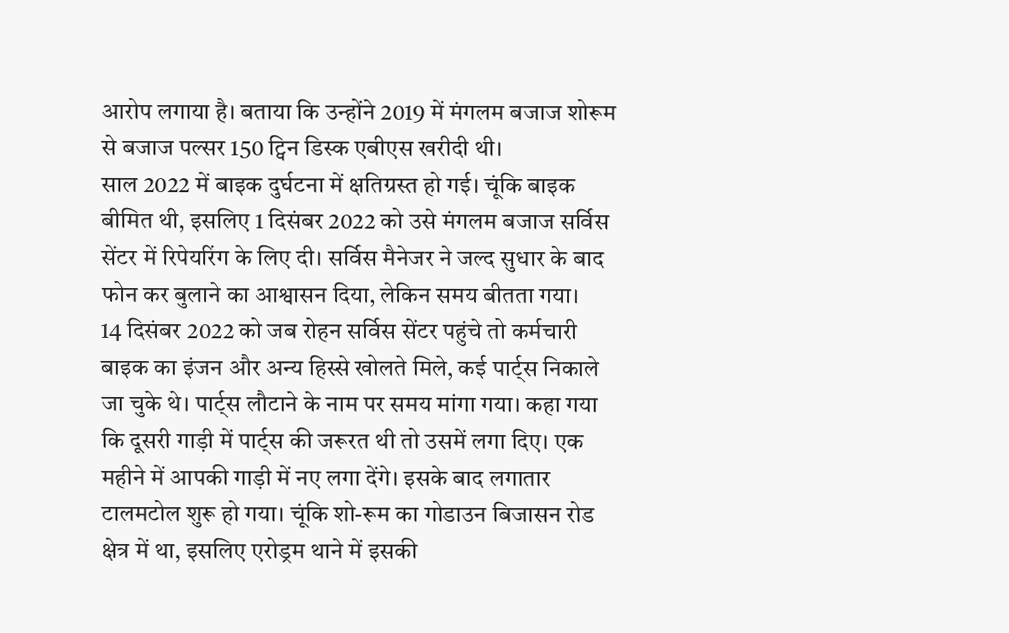आरोप लगाया है। बताया कि उन्होंने 2019 में मंगलम बजाज शोरूम से बजाज पल्सर 150 ट्विन डिस्क एबीएस खरीदी थी।
साल 2022 में बाइक दुर्घटना में क्षतिग्रस्त हो गई। चूंकि बाइक बीमित थी, इसलिए 1 दिसंबर 2022 को उसे मंगलम बजाज सर्विस सेंटर में रिपेयरिंग के लिए दी। सर्विस मैनेजर ने जल्द सुधार के बाद फोन कर बुलाने का आश्वासन दिया, लेकिन समय बीतता गया।
14 दिसंबर 2022 को जब रोहन सर्विस सेंटर पहुंचे तो कर्मचारी बाइक का इंजन और अन्य हिस्से खोलते मिले, कई पार्ट्स निकाले जा चुके थे। पार्ट्स लौटाने के नाम पर समय मांगा गया। कहा गया कि दूसरी गाड़ी में पार्ट्स की जरूरत थी तो उसमें लगा दिए। एक महीने में आपकी गाड़ी में नए लगा देंगे। इसके बाद लगातार टालमटोल शुरू हो गया। चूंकि शो-रूम का गोडाउन बिजासन रोड क्षेत्र में था, इसलिए एरोड्रम थाने में इसकी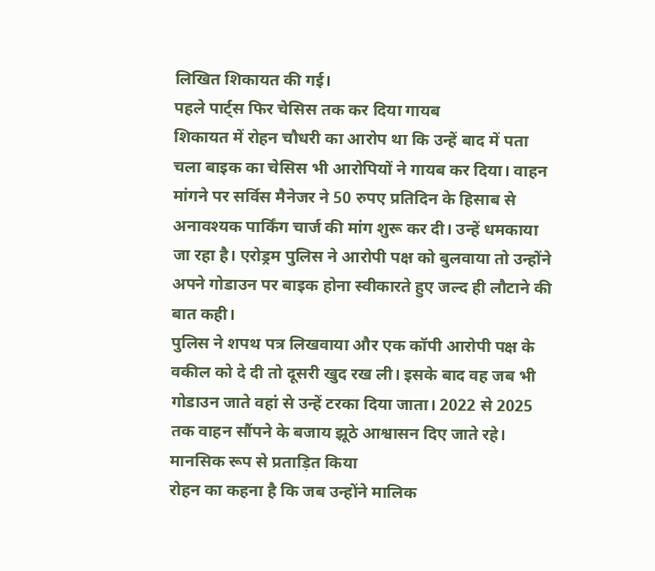लिखित शिकायत की गई।
पहले पार्ट्स फिर चेसिस तक कर दिया गायब
शिकायत में रोहन चौधरी का आरोप था कि उन्हें बाद में पता चला बाइक का चेसिस भी आरोपियों ने गायब कर दिया। वाहन मांगने पर सर्विस मैनेजर ने 50 रुपए प्रतिदिन के हिसाब से अनावश्यक पार्किंग चार्ज की मांग शुरू कर दी। उन्हें धमकाया जा रहा है। एरोड्रम पुलिस ने आरोपी पक्ष को बुलवाया तो उन्होंने अपने गोडाउन पर बाइक होना स्वीकारते हुए जल्द ही लौटाने की बात कही।
पुलिस ने शपथ पत्र लिखवाया और एक कॉपी आरोपी पक्ष के वकील को दे दी तो दूसरी खुद रख ली। इसके बाद वह जब भी गोडाउन जाते वहां से उन्हें टरका दिया जाता। 2022 से 2025 तक वाहन सौंपने के बजाय झूठे आश्वासन दिए जाते रहे।
मानसिक रूप से प्रताड़ित किया
रोहन का कहना है कि जब उन्होंने मालिक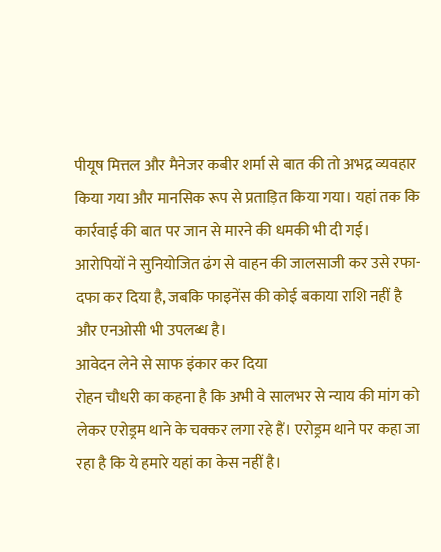पीयूष मित्तल और मैनेजर कबीर शर्मा से बात की तो अभद्र व्यवहार किया गया और मानसिक रूप से प्रताड़ित किया गया। यहां तक कि कार्रवाई की बात पर जान से मारने की धमकी भी दी गई। आरोपियों ने सुनियोजित ढंग से वाहन की जालसाजी कर उसे रफा-दफा कर दिया है, जबकि फाइनेंस की कोई बकाया राशि नहीं है और एनओसी भी उपलब्ध है।
आवेदन लेने से साफ इंकार कर दिया
रोहन चौधरी का कहना है कि अभी वे सालभर से न्याय की मांग को लेकर एरोड्रम थाने के चक्कर लगा रहे हैं। एरोड्रम थाने पर कहा जा रहा है कि ये हमारे यहां का केस नहीं है।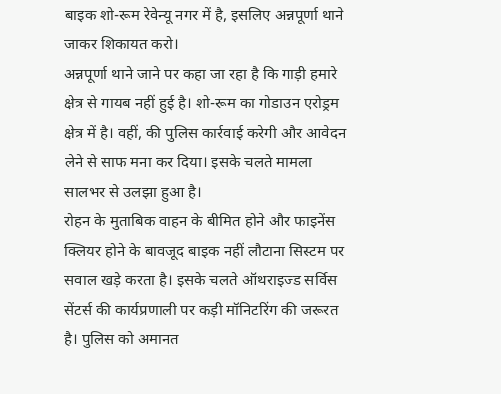बाइक शो-रूम रेवेन्यू नगर में है, इसलिए अन्नपूर्णा थाने जाकर शिकायत करो।
अन्नपूर्णा थाने जाने पर कहा जा रहा है कि गाड़ी हमारे क्षेत्र से गायब नहीं हुई है। शो-रूम का गोडाउन एरोड्रम क्षेत्र में है। वहीं, की पुलिस कार्रवाई करेगी और आवेदन लेने से साफ मना कर दिया। इसके चलते मामला सालभर से उलझा हुआ है।
रोहन के मुताबिक वाहन के बीमित होने और फाइनेंस क्लियर होने के बावजूद बाइक नहीं लौटाना सिस्टम पर सवाल खड़े करता है। इसके चलते ऑथराइज्ड सर्विस सेंटर्स की कार्यप्रणाली पर कड़ी मॉनिटरिंग की जरूरत है। पुलिस को अमानत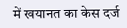में खयानत का केस दर्ज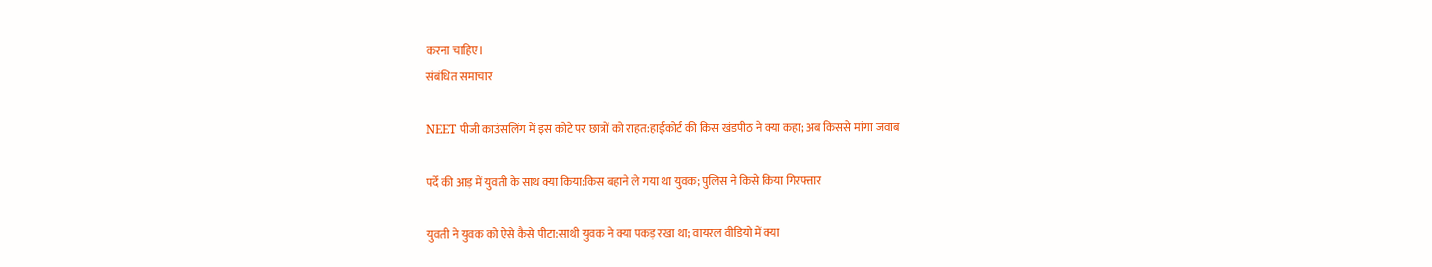करना चाहिए।
संबंधित समाचार

NEET पीजी काउंसलिंग में इस कोटे पर छात्रों को राहत:हाईकोर्ट की किस खंडपीठ ने क्या कहा; अब किससे मांगा जवाब

पर्दे की आड़ में युवती के साथ क्या किया:किस बहाने ले गया था युवक; पुलिस ने किसे किया गिरफ्तार

युवती ने युवक को ऐसे कैसे पीटा:साथी युवक ने क्या पकड़ रखा था; वायरल वीडियो में क्या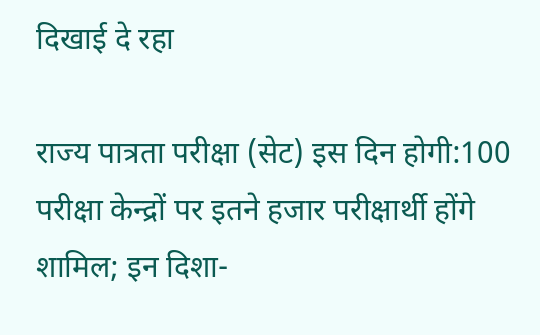दिखाई दे रहा

राज्य पात्रता परीक्षा (सेट) इस दिन होगी:100 परीक्षा केन्द्रों पर इतने हजार परीक्षार्थी होंगे शामिल; इन दिशा-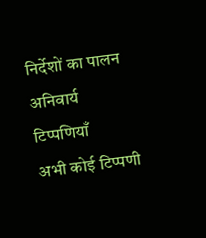निर्देशों का पालन अनिवार्य
टिप्पणियाँ
अभी कोई टिप्पणी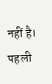नहीं है। पहली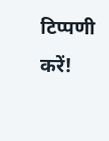टिप्पणी करें!